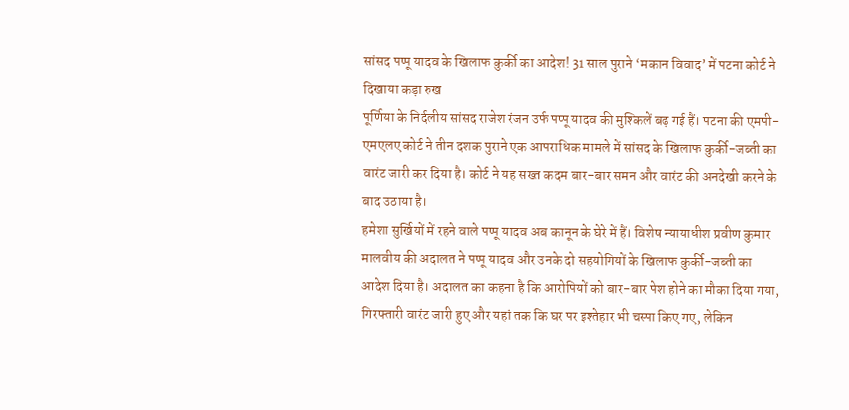सांसद पप्पू यादव के खिलाफ कुर्की का आदेश! 31 साल पुराने ‘मकान विवाद’ में पटना कोर्ट ने दिखाया कड़ा रुख
पूर्णिया के निर्दलीय सांसद राजेश रंजन उर्फ पप्पू यादव की मुश्किलें बढ़ गई हैं। पटना की एमपी-एमएलए कोर्ट ने तीन दशक पुराने एक आपराधिक मामले में सांसद के खिलाफ कुर्की-जब्ती का वारंट जारी कर दिया है। कोर्ट ने यह सख्त कदम बार-बार समन और वारंट की अनदेखी करने के बाद उठाया है।
हमेशा सुर्खियों में रहने वाले पप्पू यादव अब कानून के घेरे में हैं। विशेष न्यायाधीश प्रवीण कुमार मालवीय की अदालत ने पप्पू यादव और उनके दो सहयोगियों के खिलाफ कुर्की-जब्ती का आदेश दिया है। अदालत का कहना है कि आरोपियों को बार-बार पेश होने का मौका दिया गया, गिरफ्तारी वारंट जारी हुए और यहां तक कि घर पर इश्तेहार भी चस्पा किए गए, लेकिन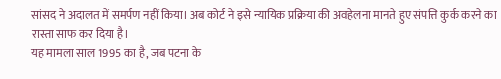सांसद ने अदालत में समर्पण नहीं किया। अब कोर्ट ने इसे न्यायिक प्रक्रिया की अवहेलना मानते हुए संपत्ति कुर्क करने का रास्ता साफ कर दिया है।
यह मामला साल 1995 का है, जब पटना के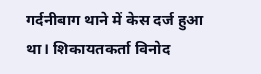गर्दनीबाग थाने में केस दर्ज हुआ था। शिकायतकर्ता विनोद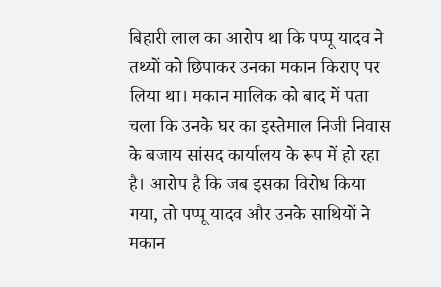बिहारी लाल का आरोप था कि पप्पू यादव ने तथ्यों को छिपाकर उनका मकान किराए पर लिया था। मकान मालिक को बाद में पता चला कि उनके घर का इस्तेमाल निजी निवास के बजाय सांसद कार्यालय के रूप में हो रहा है। आरोप है कि जब इसका विरोध किया गया, तो पप्पू यादव और उनके साथियों ने मकान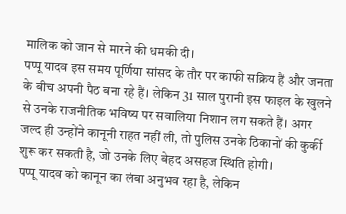मालिक को जान से मारने की धमकी दी।
पप्पू यादव इस समय पूर्णिया सांसद के तौर पर काफी सक्रिय हैं और जनता के बीच अपनी पैठ बना रहे हैं। लेकिन 31 साल पुरानी इस फाइल के खुलने से उनके राजनीतिक भविष्य पर सवालिया निशान लग सकते हैं। अगर जल्द ही उन्होंने कानूनी राहत नहीं ली, तो पुलिस उनके ठिकानों की कुर्की शुरू कर सकती है, जो उनके लिए बेहद असहज स्थिति होगी।
पप्पू यादव को कानून का लंबा अनुभव रहा है, लेकिन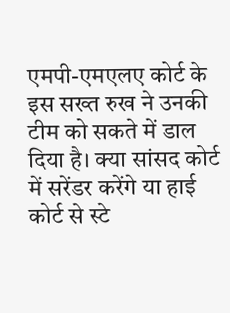एमपी-एमएलए कोर्ट के इस सख्त रुख ने उनकी टीम को सकते में डाल दिया है। क्या सांसद कोर्ट में सरेंडर करेंगे या हाई कोर्ट से स्टे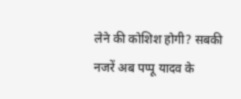लेने की कोशिश होगी? सबकी नजरें अब पप्पू यादव के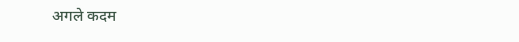अगले कदम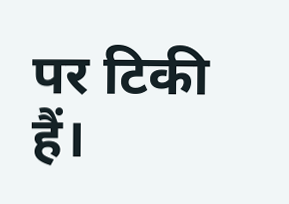पर टिकी हैं।